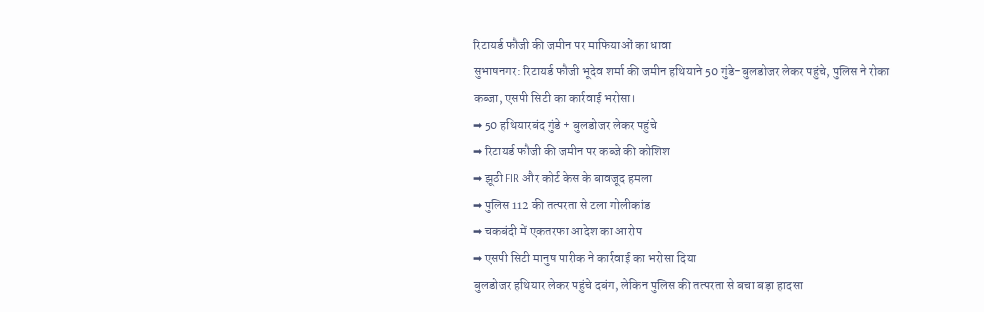रिटायर्ड फौजी की जमीन पर माफियाओं का धावा
सुभाषनगर: रिटायर्ड फौजी भूदेव शर्मा की जमीन हथियाने 50 गुंडे-बुलडोजर लेकर पहुंचे, पुलिस ने रोका कब्जा, एसपी सिटी का कार्रवाई भरोसा।
➡ 50 हथियारबंद गुंडे + बुलडोजर लेकर पहुंचे
➡ रिटायर्ड फौजी की जमीन पर कब्जे की कोशिश
➡ झूठी FIR और कोर्ट केस के बावजूद हमला
➡ पुलिस 112 की तत्परता से टला गोलीकांड
➡ चकबंदी में एकतरफा आदेश का आरोप
➡ एसपी सिटी मानुष पारीक ने कार्रवाई का भरोसा दिया
बुलडोजर हथियार लेकर पहुंचे दबंग, लेकिन पुलिस की तत्परता से बचा बड़ा हादसा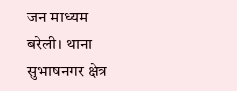जन माध्यम
बरेली। थाना सुभाषनगर क्षेत्र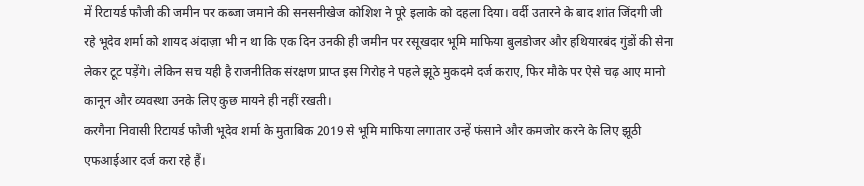में रिटायर्ड फौजी की जमीन पर कब्जा जमाने की सनसनीखेज कोशिश ने पूरे इलाके को दहला दिया। वर्दी उतारने के बाद शांत जिंदगी जी रहे भूदेव शर्मा को शायद अंदाज़ा भी न था कि एक दिन उनकी ही जमीन पर रसूखदार भूमि माफिया बुलडोजर और हथियारबंद गुंडों की सेना लेकर टूट पड़ेंगे। लेकिन सच यही है राजनीतिक संरक्षण प्राप्त इस गिरोह ने पहले झूठे मुकदमे दर्ज कराए, फिर मौके पर ऐसे चढ़ आए मानो कानून और व्यवस्था उनके लिए कुछ मायने ही नहीं रखती।
करगैना निवासी रिटायर्ड फौजी भूदेव शर्मा के मुताबिक 2019 से भूमि माफिया लगातार उन्हें फंसाने और कमजोर करने के लिए झूठी एफआईआर दर्ज करा रहे हैं।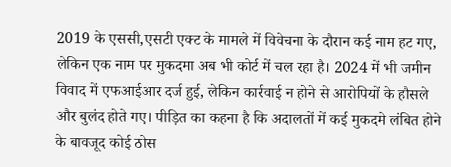2019 के एससी,एसटी एक्ट के मामले में विवेचना के दौरान कई नाम हट गए, लेकिन एक नाम पर मुकदमा अब भी कोर्ट में चल रहा है। 2024 में भी जमीन विवाद में एफआईआर दर्ज हुई, लेकिन कार्रवाई न होने से आरोपियों के हौसले और बुलंद होते गए। पीड़ित का कहना है कि अदालतों में कई मुकदमे लंबित होने के बावजूद कोई ठोस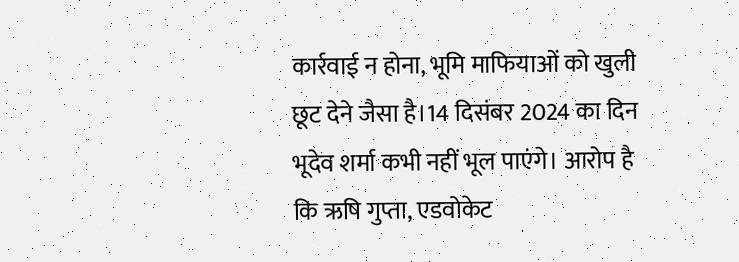कार्रवाई न होना, भूमि माफियाओं को खुली छूट देने जैसा है।14 दिसंबर 2024 का दिन भूदेव शर्मा कभी नहीं भूल पाएंगे। आरोप है कि ऋषि गुप्ता, एडवोकेट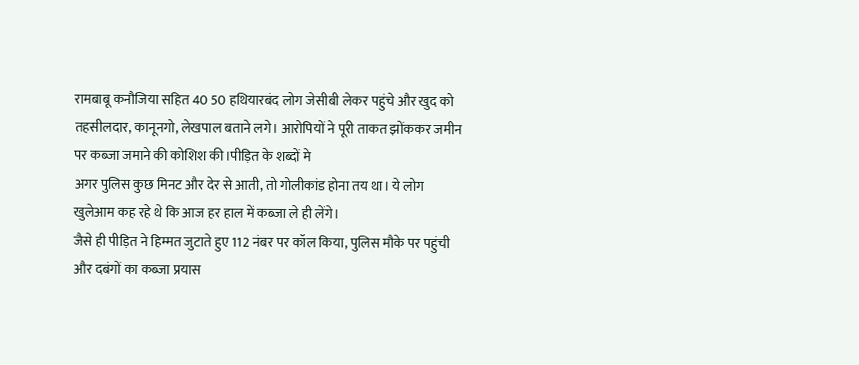रामबाबू कनौजिया सहित 40 50 हथियारबंद लोग जेसीबी लेकर पहुंचे और खुद को तहसीलदार, कानूनगो, लेखपाल बताने लगे। आरोपियों ने पूरी ताकत झोंककर जमीन पर कब्जा जमाने की कोशिश की।पीड़ित के शब्दों मे
अगर पुलिस कुछ मिनट और देर से आती, तो गोलीकांड होना तय था। ये लोग खुलेआम कह रहे थे कि आज हर हाल में कब्जा ले ही लेंगे।
जैसे ही पीड़ित ने हिम्मत जुटाते हुए 112 नंबर पर कॉल किया, पुलिस मौके पर पहुंची और दबंगों का कब्जा प्रयास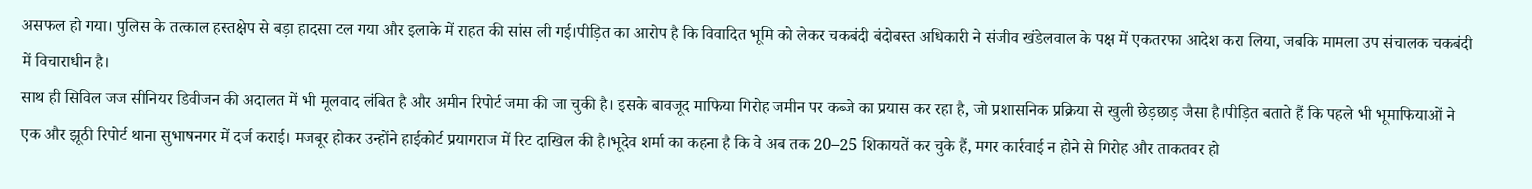असफल हो गया। पुलिस के तत्काल हस्तक्षेप से बड़ा हादसा टल गया और इलाके में राहत की सांस ली गई।पीड़ित का आरोप है कि विवादित भूमि को लेकर चकबंदी बंदोबस्त अधिकारी ने संजीव खंडेलवाल के पक्ष में एकतरफा आदेश करा लिया, जबकि मामला उप संचालक चकबंदी में विचाराधीन है।
साथ ही सिविल जज सीनियर डिवीजन की अदालत में भी मूलवाद लंबित है और अमीन रिपोर्ट जमा की जा चुकी है। इसके बावजूद माफिया गिरोह जमीन पर कब्जे का प्रयास कर रहा है, जो प्रशासनिक प्रक्रिया से खुली छेड़छाड़ जैसा है।पीड़ित बताते हैं कि पहले भी भूमाफियाओं ने एक और झूठी रिपोर्ट थाना सुभाषनगर में दर्ज कराई। मजबूर होकर उन्होंने हाईकोर्ट प्रयागराज में रिट दाखिल की है।भूदेव शर्मा का कहना है कि वे अब तक 20–25 शिकायतें कर चुके हैं, मगर कार्रवाई न होने से गिरोह और ताकतवर हो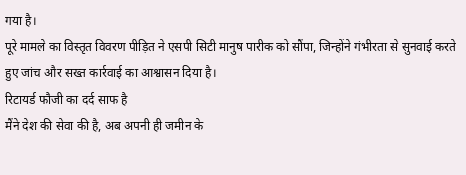गया है।
पूरे मामले का विस्तृत विवरण पीड़ित ने एसपी सिटी मानुष पारीक को सौंपा, जिन्होंने गंभीरता से सुनवाई करते हुए जांच और सख्त कार्रवाई का आश्वासन दिया है।
रिटायर्ड फौजी का दर्द साफ है
मैंने देश की सेवा की है, अब अपनी ही जमीन के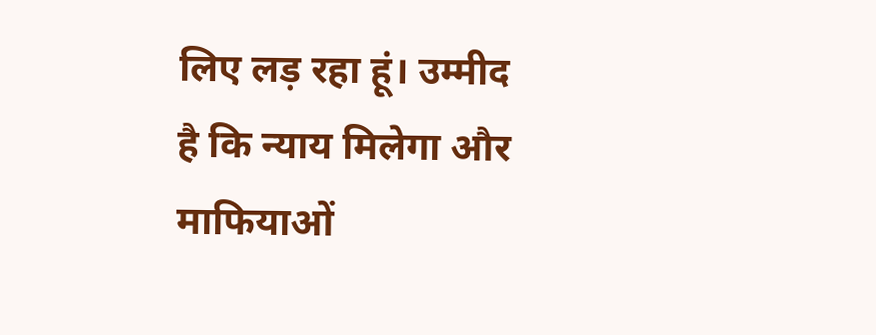लिए लड़ रहा हूं। उम्मीद है कि न्याय मिलेगा और माफियाओं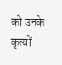को उनके कृत्यों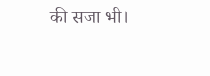की सजा भी।